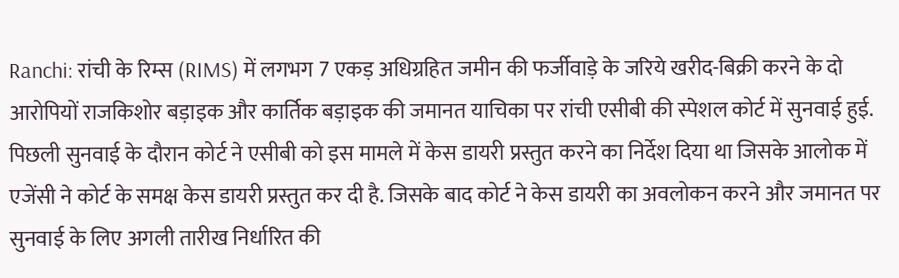Ranchi: रांची के रिम्स (RIMS) में लगभग 7 एकड़ अधिग्रहित जमीन की फर्जीवाड़े के जरिये खरीद-बिक्री करने के दो आरोपियों राजकिशोर बड़ाइक और कार्तिक बड़ाइक की जमानत याचिका पर रांची एसीबी की स्पेशल कोर्ट में सुनवाई हुई. पिछली सुनवाई के दौरान कोर्ट ने एसीबी को इस मामले में केस डायरी प्रस्तुत करने का निर्देश दिया था जिसके आलोक में एजेंसी ने कोर्ट के समक्ष केस डायरी प्रस्तुत कर दी है. जिसके बाद कोर्ट ने केस डायरी का अवलोकन करने और जमानत पर सुनवाई के लिए अगली तारीख निर्धारित की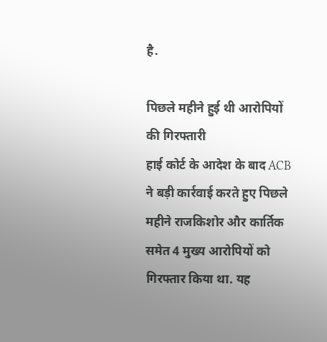है.

पिछले महीने हुई थी आरोपियों की गिरफ्तारी
हाई कोर्ट के आदेश के बाद ACB ने बड़ी कार्रवाई करते हुए पिछले महीने राजकिशोर और कार्तिक समेत 4 मुख्य आरोपियों को गिरफ्तार किया था. यह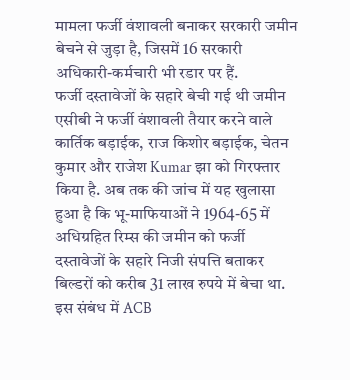मामला फर्जी वंशावली बनाकर सरकारी जमीन बेचने से जुड़ा है, जिसमें 16 सरकारी अधिकारी-कर्मचारी भी रडार पर हैं.
फर्जी दस्तावेजों के सहारे बेची गई थी जमीन
एसीबी ने फर्जी वंशावली तैयार करने वाले कार्तिक बड़ाईक, राज किशोर बड़ाईक, चेतन कुमार और राजेश Kumar झा को गिरफ्तार किया है. अब तक की जांच में यह खुलासा हुआ है कि भू-माफियाओं ने 1964-65 में अधिग्रहित रिम्स की जमीन को फर्जी दस्तावेजों के सहारे निजी संपत्ति बताकर बिल्डरों को करीब 31 लाख रुपये में बेचा था. इस संबंध में ACB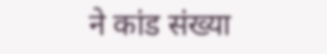ने कांड संख्या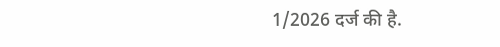1/2026 दर्ज की है.